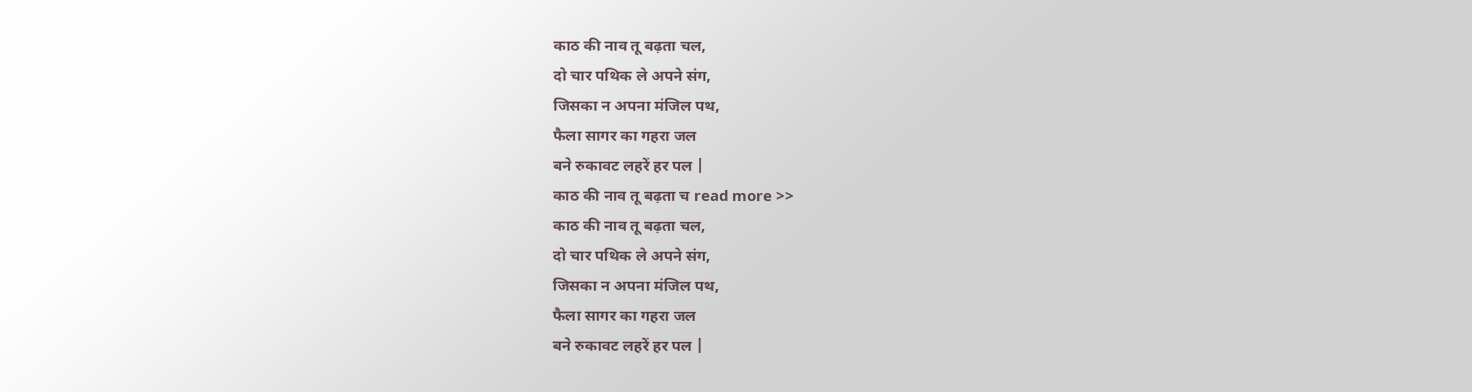काठ की नाव तू बढ़ता चल,
दो चार पथिक ले अपने संग,
जिसका न अपना मंजिल पथ,
फैला सागर का गहरा जल
बने रुकावट लहरें हर पल |
काठ की नाव तू बढ़ता च read more >>
काठ की नाव तू बढ़ता चल,
दो चार पथिक ले अपने संग,
जिसका न अपना मंजिल पथ,
फैला सागर का गहरा जल
बने रुकावट लहरें हर पल |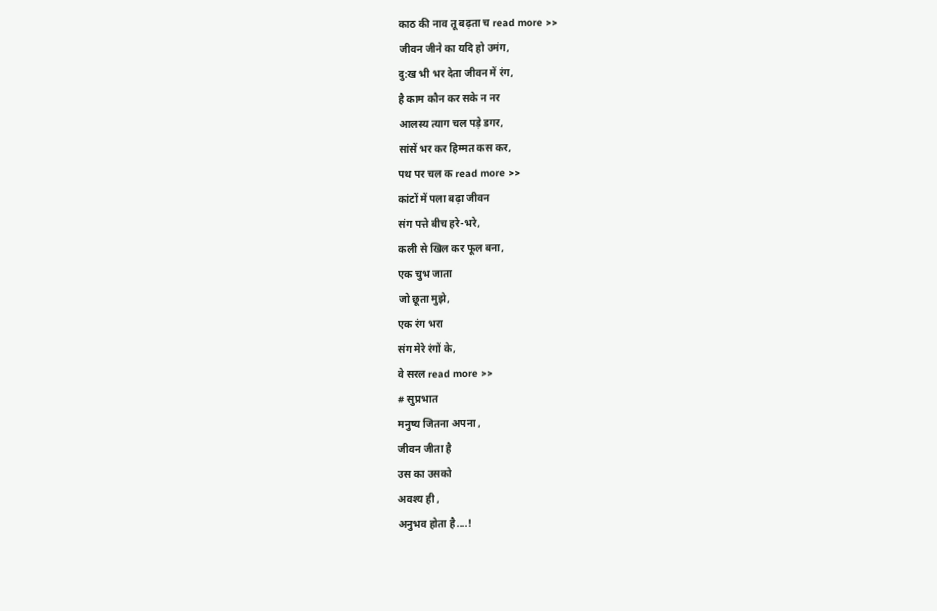काठ की नाव तू बढ़ता च read more >>
जीवन जीने का यदि हो उमंग,
दु:ख भी भर देता जीवन में रंग,
है काम कौन कर सके न नर
आलस्य त्याग चल पड़े डगर,
सांसें भर कर हिम्मत कस कर,
पथ पर चल क read more >>
कांटों में पला बढ़ा जीवन
संग पत्ते बीच हरे-भरे,
कली से खिल कर फूल बना,
एक चुभ जाता
जो छूता मुझे,
एक रंग भरा
संग मेरे रंगों के,
वे सरल read more >>
# सुप्रभात
मनुष्य जितना अपना ,
जीवन जीता है
उस का उसको
अवश्य ही ,
अनुभव होता है....!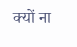क्यों ना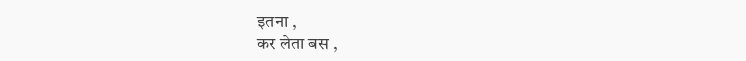इतना ,
कर लेता बस ,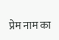प्रेम नाम का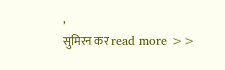,
सुमिरन कर read more >>